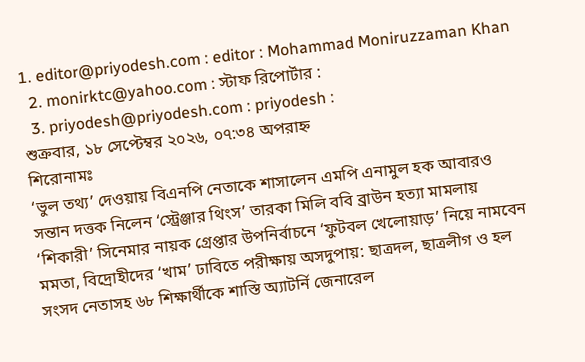1. editor@priyodesh.com : editor : Mohammad Moniruzzaman Khan
  2. monirktc@yahoo.com : স্টাফ রিপোর্টার :
  3. priyodesh@priyodesh.com : priyodesh :
শুক্রবার, ১৮ সেপ্টেম্বর ২০২৬, ০৭:৩৪ অপরাহ্ন
শিরোনামঃ
‘ভুল তথ্য’ দেওয়ায় বিএনপি নেতাকে শাসালেন এমপি এনামুল হক আবারও সন্তান দত্তক নিলেন ‘স্ট্রেঞ্জার থিংস’ তারকা মিলি ববি ব্রাউন হত্যা মামলায় ‘শিকারী’ সিনেমার নায়ক গ্রেপ্তার উপনির্বাচনে ‘ফুটবল খেলোয়াড়’ নিয়ে নামবেন মমতা, বিদ্রোহীদের ‘খাম’ ঢাবিতে পরীক্ষায় অসদুপায়: ছাত্রদল, ছাত্রলীগ ও হল সংসদ নেতাসহ ৬৮ শিক্ষার্থীকে শাস্তি অ্যাটর্নি জেনারেল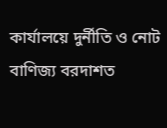কার্যালয়ে দুর্নীতি ও নোট বাণিজ্য বরদাশত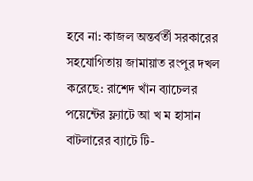হবে না: কাজল অন্তর্বর্তী সরকারের সহযোগিতায় জামায়াত রংপুর দখল করেছে: রাশেদ খাঁন ব্যাচেলর পয়েন্টের ফ্ল্যাটে আ খ ম হাসান বাটলারের ব্যাটে টি-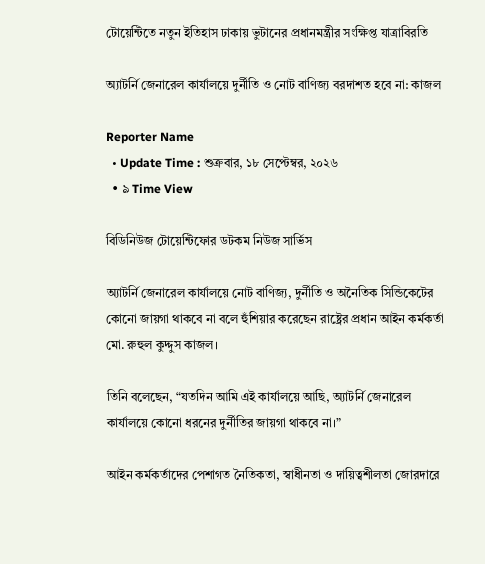টোয়েন্টিতে নতুন ইতিহাস ঢাকায় ভুটানের প্রধানমন্ত্রীর সংক্ষিপ্ত যাত্রাবিরতি

অ্যাটর্নি জেনারেল কার্যালয়ে দুর্নীতি ও নোট বাণিজ্য বরদাশত হবে না: কাজল

Reporter Name
  • Update Time : শুক্রবার, ১৮ সেপ্টেম্বর, ২০২৬
  • ৯ Time View

বিডিনিউজ টোয়েন্টিফোর ডটকম নিউজ সার্ভিস

অ্যাটর্নি জেনারেল কার্যালয়ে নোট বাণিজ্য, দুর্নীতি ও অনৈতিক সিন্ডিকেটের কোনো জায়গা থাকবে না বলে হুঁশিয়ার করেছেন রাষ্ট্রের প্রধান আইন কর্মকর্তা মো. রুহুল কুদ্দুস কাজল।

তিনি বলেছেন, “যতদিন আমি এই কার্যালয়ে আছি, অ্যাটর্নি জেনারেল কার্যালয়ে কোনো ধরনের দুর্নীতির জায়গা থাকবে না।”

আইন কর্মকর্তাদের পেশাগত নৈতিকতা, স্বাধীনতা ও দায়িত্বশীলতা জোরদারে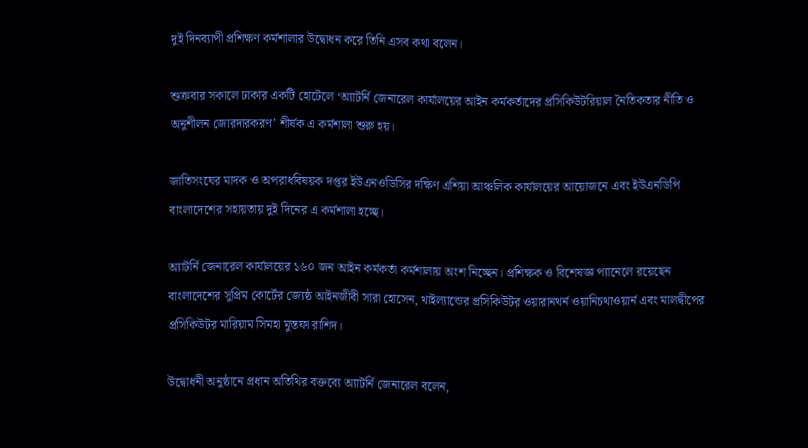দুই দিনব্যাপী প্রশিক্ষণ কর্মশালার উদ্বোধন করে তিনি এসব কথা বলেন।

শুক্রবার সকালে ঢাকার একটি হোটেলে ‘অ্যাটর্নি জেনারেল কার্যালয়ের আইন কর্মকর্তাদের প্রসিকিউটরিয়াল নৈতিকতার নীতি ও অনুশীলন জোরদারকরণ’ শীর্ষক এ কর্মশালা শুরু হয়।

জাতিসংঘের মাদক ও অপরাধবিষয়ক দপ্তর ইউএনওডিসির দক্ষিণ এশিয়া আঞ্চলিক কার্যালয়ের আয়োজনে এবং ইউএনডিপি বাংলাদেশের সহায়তায় দুই দিনের এ কর্মশালা হচ্ছে।

অ্যাটর্নি জেনারেল কার্যালয়ের ১৬০ জন আইন কর্মকর্তা কর্মশালায় অংশ নিচ্ছেন। প্রশিক্ষক ও বিশেষজ্ঞ প্যানেলে রয়েছেন বাংলাদেশের সুপ্রিম কোর্টের জ্যেষ্ঠ আইনজীবী সারা হোসেন, থাইল্যান্ডের প্রসিকিউটর ওয়ারানথর্ন ওয়ানিচথাওয়ার্ন এবং মালদ্বীপের প্রসিকিউটর মারিয়াম সিমহা মুস্তফা রাশিদ।

উদ্বোধনী অনুষ্ঠানে প্রধান অতিথির বক্তব্যে অ্যাটর্নি জেনারেল বলেন,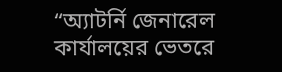“অ্যাটর্নি জেনারেল কার্যালয়ের ভেতরে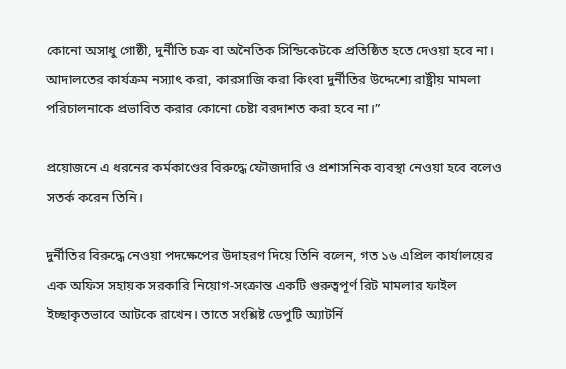কোনো অসাধু গোষ্ঠী, দুর্নীতি চক্র বা অনৈতিক সিন্ডিকেটকে প্রতিষ্ঠিত হতে দেওয়া হবে না। আদালতের কার্যক্রম নস্যাৎ করা, কারসাজি করা কিংবা দুর্নীতির উদ্দেশ্যে রাষ্ট্রীয় মামলা পরিচালনাকে প্রভাবিত করার কোনো চেষ্টা বরদাশত করা হবে না।”

প্রয়োজনে এ ধরনের কর্মকাণ্ডের বিরুদ্ধে ফৌজদারি ও প্রশাসনিক ব্যবস্থা নেওয়া হবে বলেও সতর্ক করেন তিনি।

দুর্নীতির বিরুদ্ধে নেওয়া পদক্ষেপের উদাহরণ দিয়ে তিনি বলেন, গত ১৬ এপ্রিল কার্যালয়ের এক অফিস সহায়ক সরকারি নিয়োগ-সংক্রান্ত একটি গুরুত্বপূর্ণ রিট মামলার ফাইল ইচ্ছাকৃতভাবে আটকে রাখেন। তাতে সংশ্লিষ্ট ডেপুটি অ্যাটর্নি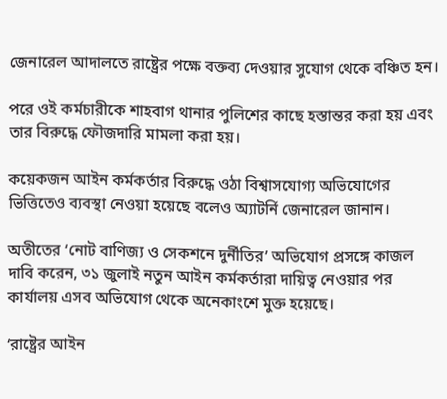জেনারেল আদালতে রাষ্ট্রের পক্ষে বক্তব্য দেওয়ার সুযোগ থেকে বঞ্চিত হন।

পরে ওই কর্মচারীকে শাহবাগ থানার পুলিশের কাছে হস্তান্তর করা হয় এবং তার বিরুদ্ধে ফৌজদারি মামলা করা হয়।

কয়েকজন আইন কর্মকর্তার বিরুদ্ধে ওঠা বিশ্বাসযোগ্য অভিযোগের ভিত্তিতেও ব্যবস্থা নেওয়া হয়েছে বলেও অ্যাটর্নি জেনারেল জানান।

অতীতের ‘নোট বাণিজ্য ও সেকশনে দুর্নীতির’ অভিযোগ প্রসঙ্গে কাজল দাবি করেন, ৩১ জুলাই নতুন আইন কর্মকর্তারা দায়িত্ব নেওয়ার পর কার্যালয় এসব অভিযোগ থেকে অনেকাংশে মুক্ত হয়েছে।

‘রাষ্ট্রের আইন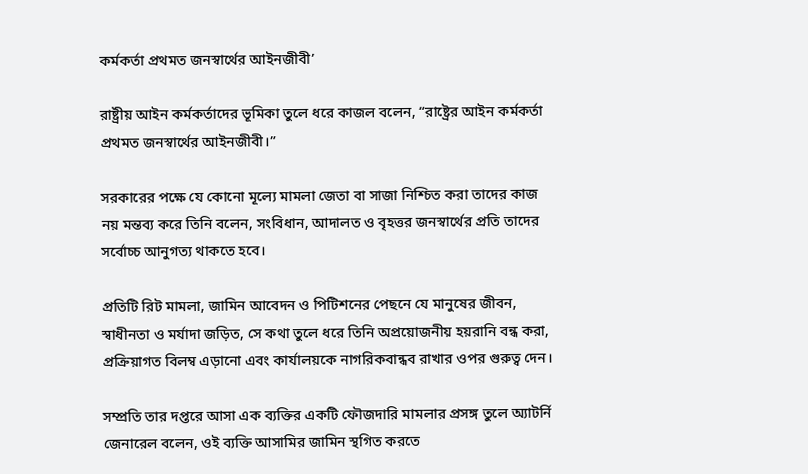কর্মকর্তা প্রথমত জনস্বার্থের আইনজীবী’

রাষ্ট্রীয় আইন কর্মকর্তাদের ভূমিকা তুলে ধরে কাজল বলেন, “রাষ্ট্রের আইন কর্মকর্তা প্রথমত জনস্বার্থের আইনজীবী।”

সরকারের পক্ষে যে কোনো মূল্যে মামলা জেতা বা সাজা নিশ্চিত করা তাদের কাজ নয় মন্তব্য করে তিনি বলেন, সংবিধান, আদালত ও বৃহত্তর জনস্বার্থের প্রতি তাদের সর্বোচ্চ আনুগত্য থাকতে হবে।

প্রতিটি রিট মামলা, জামিন আবেদন ও পিটিশনের পেছনে যে মানুষের জীবন, স্বাধীনতা ও মর্যাদা জড়িত, সে কথা তুলে ধরে তিনি অপ্রয়োজনীয় হয়রানি বন্ধ করা, প্রক্রিয়াগত বিলম্ব এড়ানো এবং কার্যালয়কে নাগরিকবান্ধব রাখার ওপর গুরুত্ব দেন।

সম্প্রতি তার দপ্তরে আসা এক ব্যক্তির একটি ফৌজদারি মামলার প্রসঙ্গ তুলে অ্যাটর্নি জেনারেল বলেন, ওই ব্যক্তি আসামির জামিন স্থগিত করতে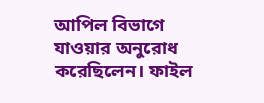আপিল বিভাগে যাওয়ার অনুরোধ করেছিলেন। ফাইল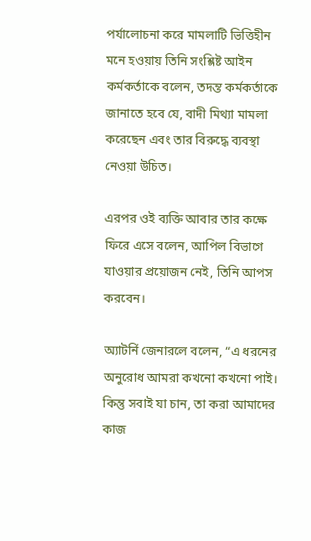পর্যালোচনা করে মামলাটি ভিত্তিহীন মনে হওয়ায় তিনি সংশ্লিষ্ট আইন কর্মকর্তাকে বলেন, তদন্ত কর্মকর্তাকে জানাতে হবে যে, বাদী মিথ্যা মামলা করেছেন এবং তার বিরুদ্ধে ব্যবস্থা নেওয়া উচিত।

এরপর ওই ব্যক্তি আবার তার কক্ষে ফিরে এসে বলেন, আপিল বিভাগে যাওয়ার প্রয়োজন নেই, তিনি আপস করবেন।

অ্যাটর্নি জেনারলে বলেন, “এ ধরনের অনুরোধ আমরা কখনো কখনো পাই। কিন্তু সবাই যা চান, তা করা আমাদের কাজ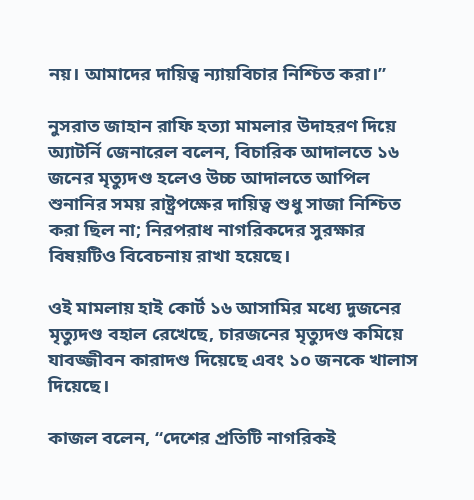নয়। আমাদের দায়িত্ব ন্যায়বিচার নিশ্চিত করা।”

নুসরাত জাহান রাফি হত্যা মামলার উদাহরণ দিয়ে অ্যাটর্নি জেনারেল বলেন, বিচারিক আদালতে ১৬ জনের মৃত্যুদণ্ড হলেও উচ্চ আদালতে আপিল শুনানির সময় রাষ্ট্রপক্ষের দায়িত্ব শুধু সাজা নিশ্চিত করা ছিল না; নিরপরাধ নাগরিকদের সুরক্ষার বিষয়টিও বিবেচনায় রাখা হয়েছে।

ওই মামলায় হাই কোর্ট ১৬ আসামির মধ্যে দুজনের মৃত্যুদণ্ড বহাল রেখেছে, চারজনের মৃত্যুদণ্ড কমিয়ে যাবজ্জীবন কারাদণ্ড দিয়েছে এবং ১০ জনকে খালাস দিয়েছে।

কাজল বলেন, “দেশের প্রতিটি নাগরিকই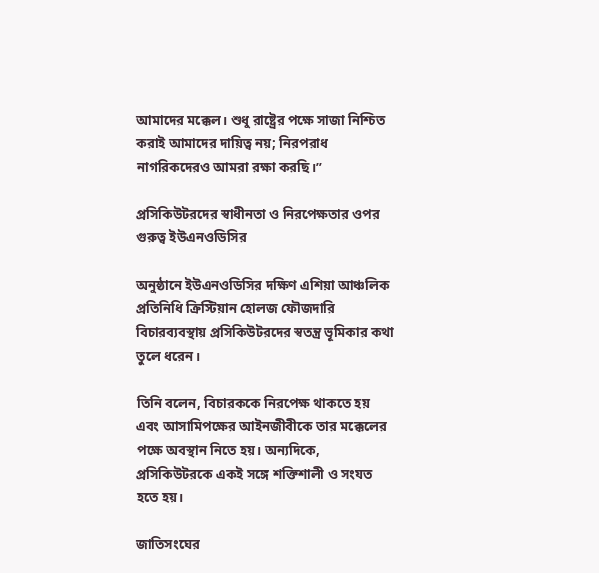আমাদের মক্কেল। শুধু রাষ্ট্রের পক্ষে সাজা নিশ্চিত করাই আমাদের দায়িত্ব নয়; নিরপরাধ নাগরিকদেরও আমরা রক্ষা করছি।”

প্রসিকিউটরদের স্বাধীনতা ও নিরপেক্ষতার ওপর গুরুত্ব ইউএনওডিসির

অনুষ্ঠানে ইউএনওডিসির দক্ষিণ এশিয়া আঞ্চলিক প্রতিনিধি ক্রিস্টিয়ান হোলজ ফৌজদারি বিচারব্যবস্থায় প্রসিকিউটরদের স্বতন্ত্র ভূমিকার কথা তুলে ধরেন।

তিনি বলেন, বিচারককে নিরপেক্ষ থাকতে হয় এবং আসামিপক্ষের আইনজীবীকে তার মক্কেলের পক্ষে অবস্থান নিতে হয়। অন্যদিকে, প্রসিকিউটরকে একই সঙ্গে শক্তিশালী ও সংযত হতে হয়।

জাতিসংঘের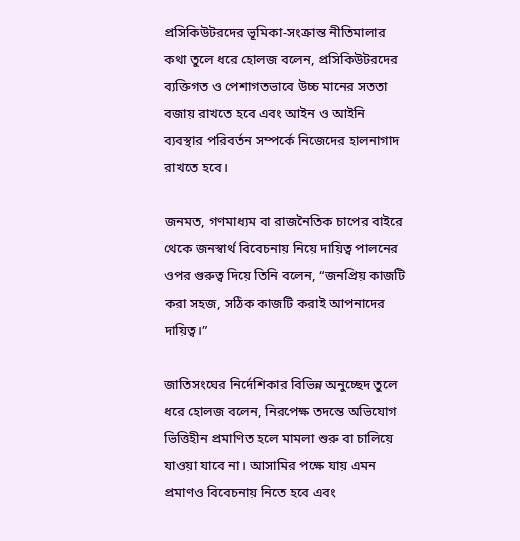প্রসিকিউটরদের ভূমিকা-সংক্রান্ত নীতিমালার কথা তুলে ধরে হোলজ বলেন, প্রসিকিউটরদের ব্যক্তিগত ও পেশাগতভাবে উচ্চ মানের সততা বজায় রাখতে হবে এবং আইন ও আইনি ব্যবস্থার পরিবর্তন সম্পর্কে নিজেদের হালনাগাদ রাখতে হবে।

জনমত, গণমাধ্যম বা রাজনৈতিক চাপের বাইরে থেকে জনস্বার্থ বিবেচনায় নিয়ে দায়িত্ব পালনের ওপর গুরুত্ব দিয়ে তিনি বলেন, “জনপ্রিয় কাজটি করা সহজ, সঠিক কাজটি করাই আপনাদের দায়িত্ব।”

জাতিসংঘের নির্দেশিকার বিভিন্ন অনুচ্ছেদ তুলে ধরে হোলজ বলেন, নিরপেক্ষ তদন্তে অভিযোগ ভিত্তিহীন প্রমাণিত হলে মামলা শুরু বা চালিয়ে যাওয়া যাবে না। আসামির পক্ষে যায় এমন প্রমাণও বিবেচনায় নিতে হবে এবং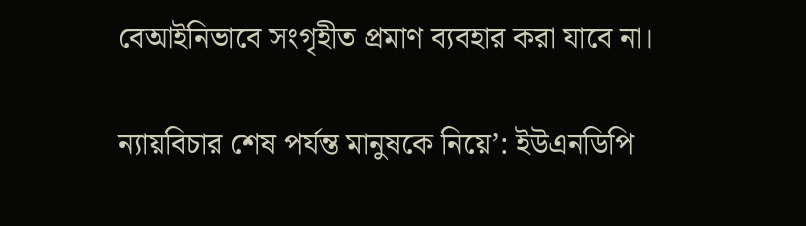বেআইনিভাবে সংগৃহীত প্রমাণ ব্যবহার করা যাবে না।

ন্যায়বিচার শেষ পর্যন্ত মানুষকে নিয়ে’: ইউএনডিপি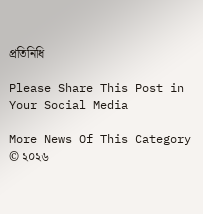প্রতিনিধি

Please Share This Post in Your Social Media

More News Of This Category
© ২০২৬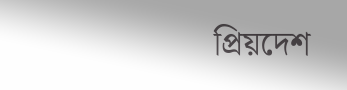প্রিয়দেশ